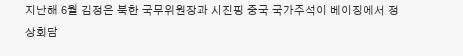지난해 6월 김정은 북한 국무위원장과 시진핑 중국 국가주석이 베이징에서 정상회담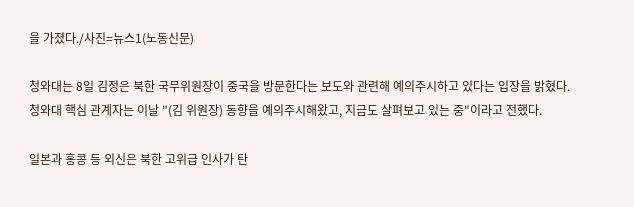을 가졌다./사진=뉴스1(노동신문)

청와대는 8일 김정은 북한 국무위원장이 중국을 방문한다는 보도와 관련해 예의주시하고 있다는 입장을 밝혔다.
청와대 핵심 관계자는 이날 "(김 위원장) 동향을 예의주시해왔고, 지금도 살펴보고 있는 중"이라고 전했다.

일본과 홍콩 등 외신은 북한 고위급 인사가 탄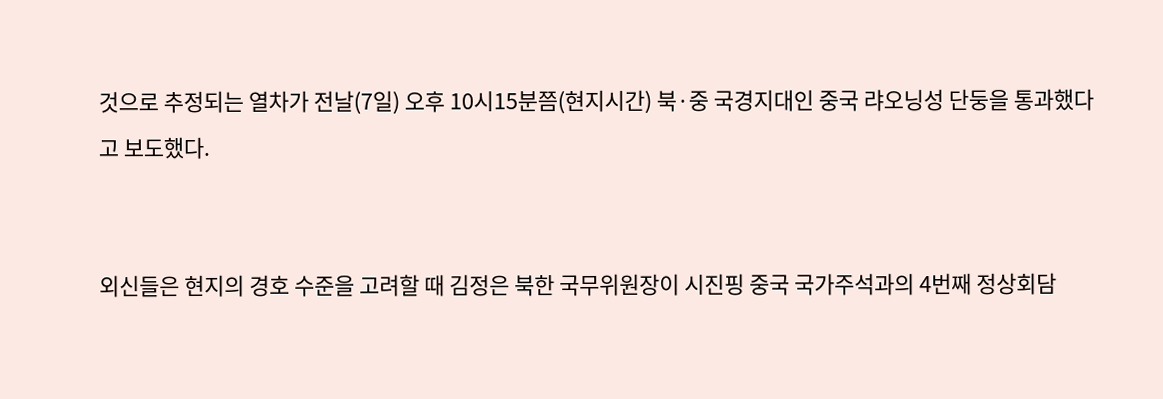것으로 추정되는 열차가 전날(7일) 오후 10시15분쯤(현지시간) 북·중 국경지대인 중국 랴오닝성 단둥을 통과했다고 보도했다.


외신들은 현지의 경호 수준을 고려할 때 김정은 북한 국무위원장이 시진핑 중국 국가주석과의 4번째 정상회담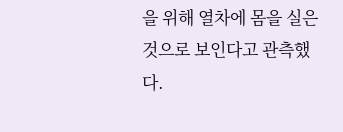을 위해 열차에 몸을 실은 것으로 보인다고 관측했다.